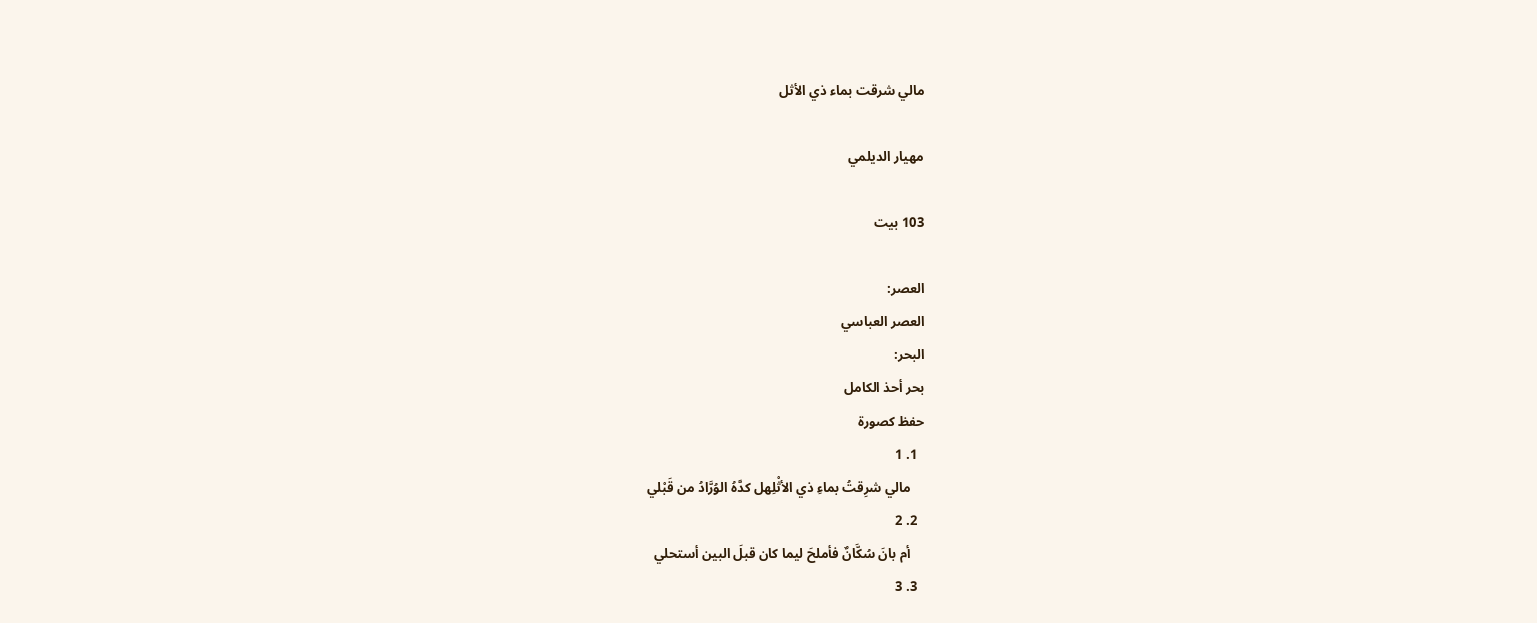مالي شرقت بماء ذي الأثل

مهيار الديلمي

103 بيت

العصر:
العصر العباسي
البحر:
بحر أحذ الكامل
حفظ كصورة
  1. 1
    مالي شرِقتُ بماءِ ذي الأثْلِهل كدَّهُ الوُرَّادُ من قَبْلي
  2. 2
    أم بانَ سُكَّانٌ فأملحَ ليما كان قبلَ البين أستحلي
  3. 3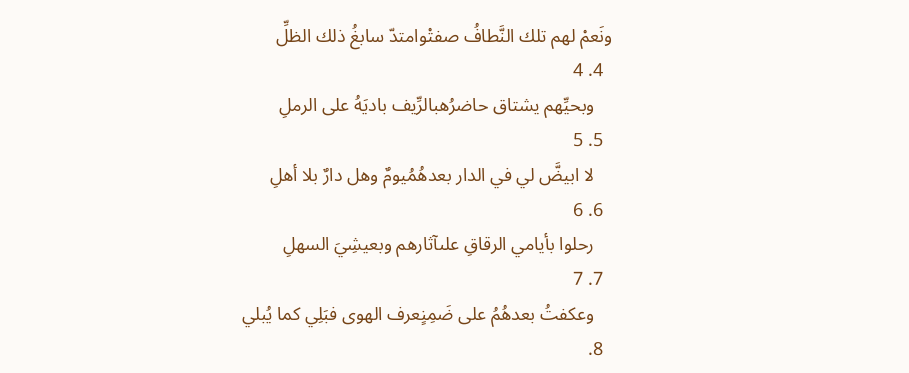ونَعمْ لهم تلك النَّطافُ صفتْوامتدّ سابغُ ذلك الظلِّ
  4. 4
    وبحيِّهم يشتاق حاضرُهبالرِّيف باديَهُ على الرملِ
  5. 5
    لا ابيضَّ لي في الدار بعدهُمُيومٌ وهل دارٌ بلا أهلِ
  6. 6
    رحلوا بأيامي الرقاقِ علىآثارهم وبعيشِيَ السهلِ
  7. 7
    وعكفتُ بعدهُمُ على ضَمِنٍعرف الهوى فبَلِي كما يُبلي
  8.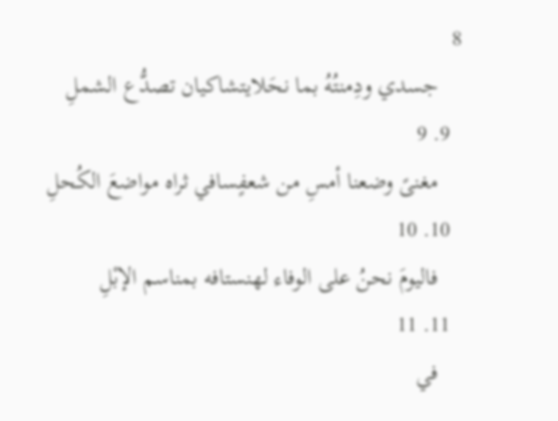8
    جسدي ودِمنتُهُ بما نحَلايتشاكيان تصدُّع الشملِ
  9. 9
    مغنىً وضعنا أمسِ من شعفٍسافي ثراه مواضعَ الكُحلِ
  10. 10
    فاليومَ نحنُ على الوفاء لهنستافه بمناسم الإبْلِ
  11. 11
    في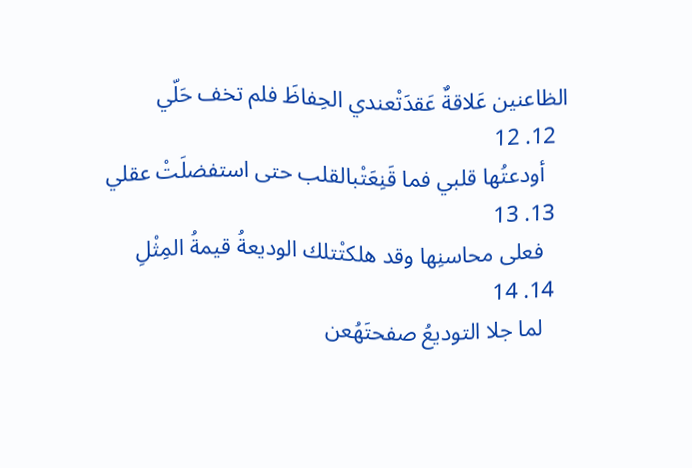الظاعنين عَلاقةٌ عَقدَتْعندي الحِفاظَ فلم تخف حَلّي
  12. 12
    أودعتُها قلبي فما قَنِعَتْبالقلب حتى استفضلَتْ عقلي
  13. 13
    فعلى محاسنِها وقد هلكتْتلك الوديعةُ قيمةُ المِثْلِ
  14. 14
    لما جلا التوديعُ صفحتَهُعن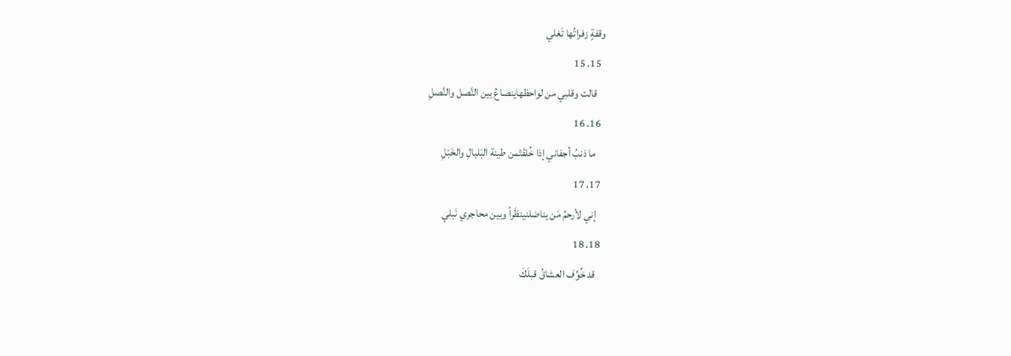وقفةٍ زفراتُها تَغلي
  15. 15
    قالت وقلبي من لواحظهاينصاعُ بين النَّصل والنَّصلِ
  16. 16
    ما ذنبُ أجفاني إذا خُلقَتْمن طينة البَلبالِ والخَبْلِ
  17. 17
    إني لأرحمُ مَن يناضلنينظَراً وبين محاجري نَبلي
  18. 18
    قد خُوِّف العشاقُ قبلَكَ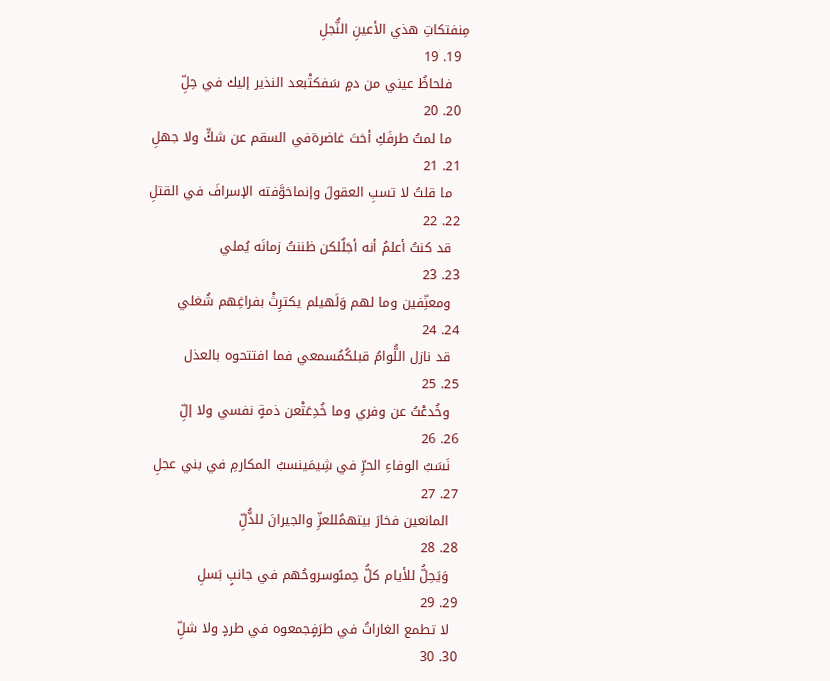مِنفتكاتِ هذي الأعينِ النُّجلِ
  19. 19
    فلحاظُ عيني من دمٍ سَفكتْبعد النذير إليك في حِلِّ
  20. 20
    ما لمتُ طرفَكِ أختَ غاضرةفي السقم عن شكٍّ ولا جهلِ
  21. 21
    ما قلتُ لا تسبِ العقولَ وإنماخوَّفته الإسرافَ في القتلِ
  22. 22
    قد كنتُ أعلمُ أنه أجَلٌلكن ظننتُ زمانَه يُملي
  23. 23
    ومعنِّفين وما لهم وَلَهيلم يكترِثْ بفراغِهم شُغلي
  24. 24
    قد نازل اللُّوامُ قبلكُمُسمعي فما افتتحوه بالعذل
  25. 25
    وخُدعْتُ عن وفري وما خُدِعَتْعن ذمةٍ نفسي ولا إلِّ
  26. 26
    نَسَبُ الوفاءِ الحرِّ في شِيمَينسبُ المكارمِ في بني عجلِ
  27. 27
    المانعين فخارَ بيتهمُللعزِّ والجيرانَ للذُّلِّ
  28. 28
    وَيَحِلُّ للأيام كلُّ حِمىًوسروحُهم في جانبٍ بَسلِ
  29. 29
    لا تطمع الغاراتُ في طرَفٍجمعوه في طردٍ ولا شلِّ
  30. 30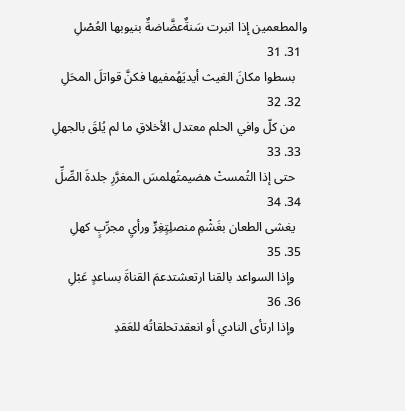والمطعمين إذا انبرت سَنةٌعضَّاضةٌ بنيوبها العُصْلِ
  31. 31
    بسطوا مكانَ الغيث أيديَهُمفيها فكنَّ قواتلَ المحَلِ
  32. 32
    من كلّ وافي الحلم معتدل الأخلاقِ ما لم يُلقَ بالجهلِ
  33. 33
    حتى إذا التُمستْ هضيمتُهلمسَ المغرَّرِ جلدةَ الصِّلِّ
  34. 34
    يغشى الطعان بغَشْمِ منصلِتٍغِرٍّ ورأيِ مجرِّبٍ كهلِ
  35. 35
    وإذا السواعد بالقنا ارتعشتدعمَ القناةَ بساعدٍ عَبْلِ
  36. 36
    وإذا ارتأى النادي أو انعقدتحلقاتُه للعَقدِ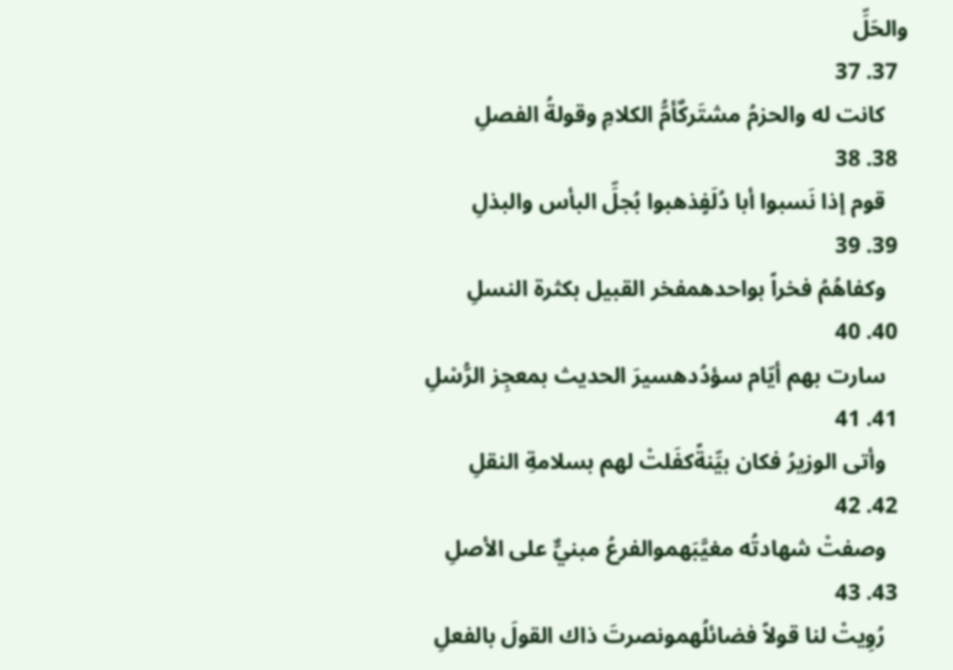والحَلِّ
  37. 37
    كانت له والحزمُ مشتَركٌأمُّ الكلامِ وقولةُ الفصلِ
  38. 38
    قوم إذا نَسبوا أبا دُلَفٍذهبوا بُجلِّ البأس والبذلِ
  39. 39
    وكفاهُمُ فخراً بواحدهمفخر القبيل بكثرة النسلِ
  40. 40
    سارت بهم أيّام سؤدُدهسيرَ الحديث بمعجِز الرُّسْلِ
  41. 41
    وأتى الوزيرُ فكان بيِّنةًكفَلتْ لهم بسلامةِ النقلِ
  42. 42
    وصفتْ شهادتُه مغيَّبَهموالفرعُ مبنيٌّ على الأصلِ
  43. 43
    رُوِيتْ لنا قولاً فضائلُهمونصرتَ ذاك القولَ بالفعلِ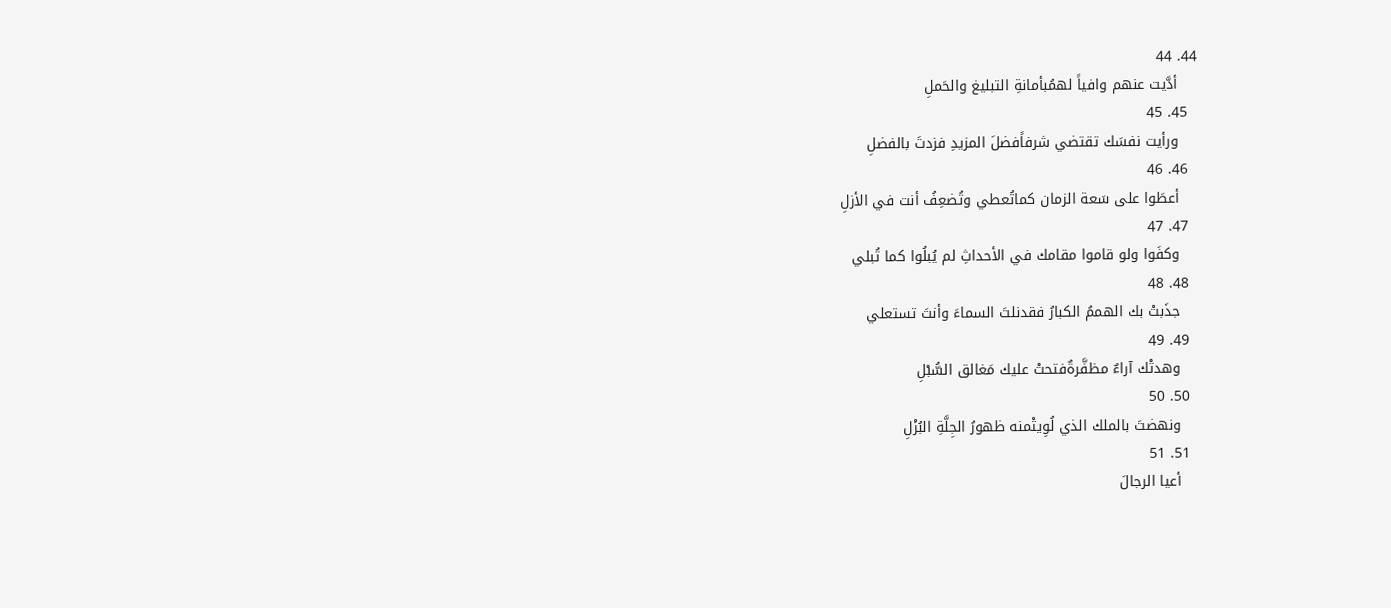44. 44
    أدَّيت عنهم وافياً لهمُبأمانةِ التبليغ والحَملِ
  45. 45
    ورأيت نفسَك تقتضي شرفاًفضلَ المزيدِ فزدتَ بالفضلِ
  46. 46
    أعطَوا على سَعة الزمان كماتُعطي وتُضعِفُ أنت في الأزلِ
  47. 47
    وكفَوا ولو قاموا مقامك في الأحداثِ لم يُبلُوا كما تُبلي
  48. 48
    جذَبتْ بك الهممُ الكبارُ فقدنلتَ السماءَ وأنتَ تستعلي
  49. 49
    وهدتْك آراءٌ مظفَّرةٌفتحتْ عليك مَغالق السُّبْلِ
  50. 50
    ونهضتَ بالملك الذي لُوِيتْمنه ظهورُ الجِلَّةِ البُزْلِ
  51. 51
    أعيا الرجالَ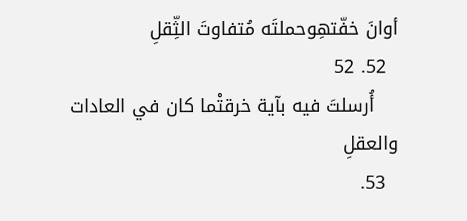أوانَ خفّتهِوحملتَه مُتفاوتَ الثِّقلِ
  52. 52
    أُرسلتَ فيه بآية خرقتْما كان في العادات والعقلِ
  53.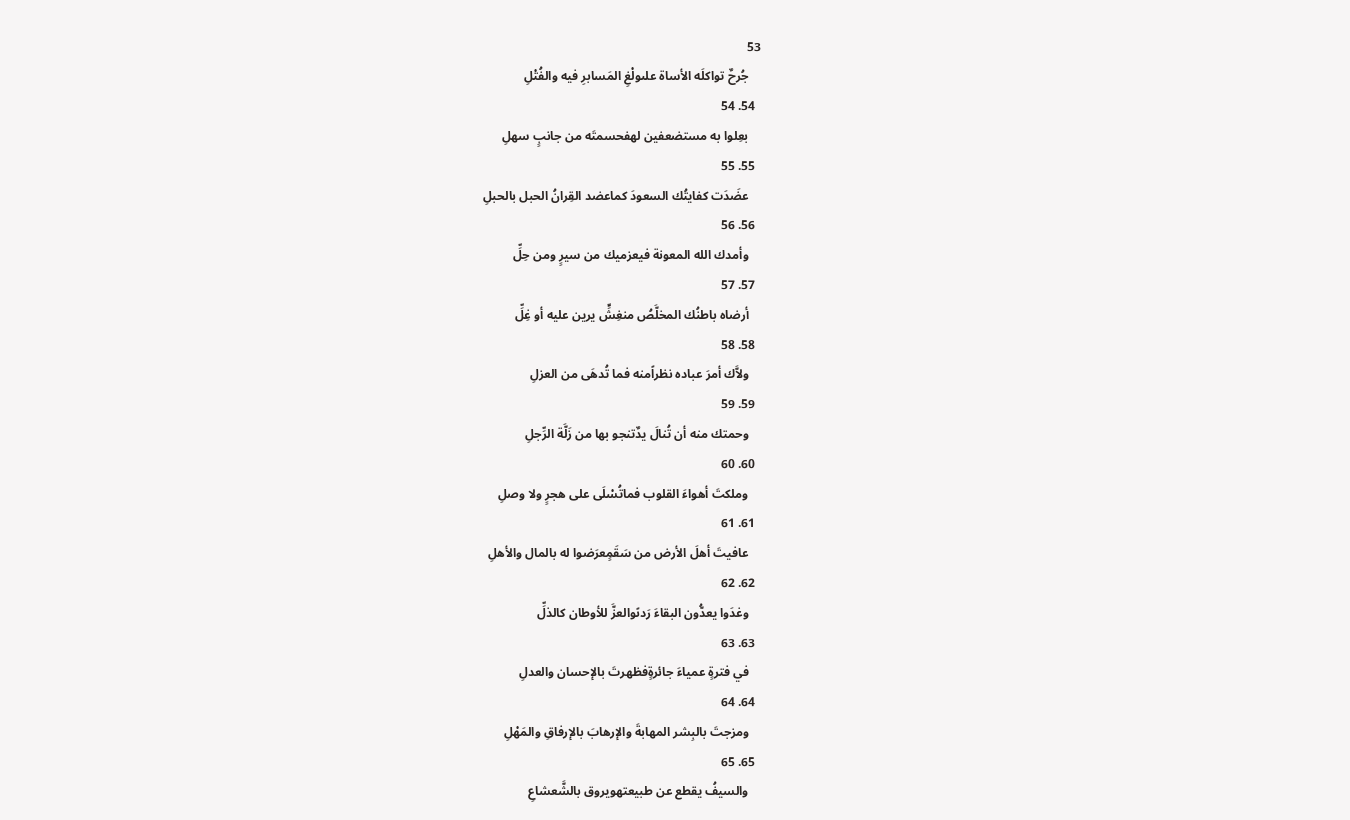53
    جُرحٌ تواكلَه الأساة علىولْغِ المَسابرِ فيه والفُتْلِ
  54. 54
    بعِلوا به مستضعفين لهفحسمتَه من جانبٍ سهلِ
  55. 55
    عضَدَت كفايتُك السعودَ كماعضد القِرانُ الحبل بالحبلِ
  56. 56
    وأمدك الله المعونة فيعزميك من سيرٍ ومن حِلِّ
  57. 57
    أرضاه باطنُك المخلَّصُ منغِشٍّ يرين عليه أو غِلِّ
  58. 58
    ولاَّك أمرَ عباده نظراًمنه فما تُدهَى من العزلِ
  59. 59
    وحمتك منه أن تُنالَ يدٌتنجو بها من زَلَّة الرِّجلِ
  60. 60
    وملكتَ أهواءَ القلوب فماتُسْلَى على هجرٍ ولا وصلِ
  61. 61
    عافيتَ أهلَ الأرض من سَقَمٍعرَضوا له بالمال والأهلِ
  62. 62
    وغدَوا يعدُّون البقاءَ رَدىًوالعزَّ للأوطان كالذلِّ
  63. 63
    في فترةٍ عمياءَ جائرةٍفظهرتَ بالإحسان والعدلِ
  64. 64
    ومزجتَ بالبِشر المهابةَ والإرهابَ بالإرفاقِ والمَهْلِ
  65. 65
    والسيفُ يقطع عن طبيعتهويروق بالشَّعشاعِ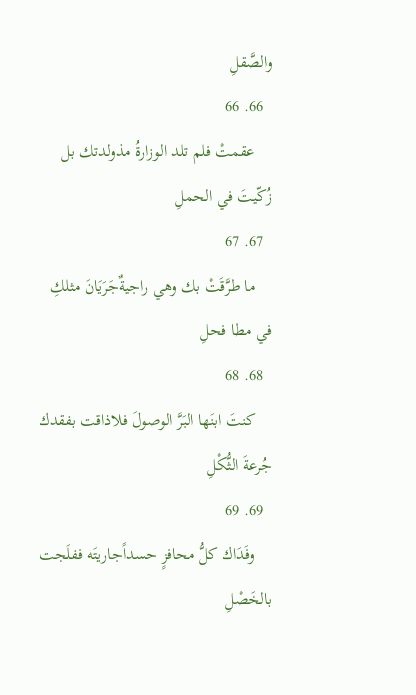والصَّقلِ
  66. 66
    عقمتْ فلم تلد الوزارةُ مذولدتك بل زُكّيتَ في الحملِ
  67. 67
    ما طرَّقَتْ بك وهي راجيةٌجَرَيَانَ مثلكِ في مطا فحلِ
  68. 68
    كنتَ ابنَها البَرَّ الوصولَ فلاذاقت بفقدك جُرعةَ الثُّكْلِ
  69. 69
    وفَدَاك كلُّ محافزٍ حسداًجاريتَه ففلَجت بالخَصْلِ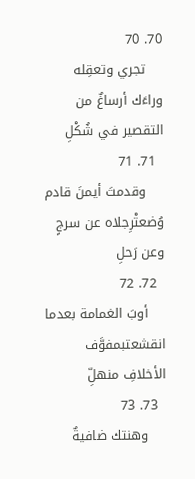70. 70
    تجري وتعقِله وراءَك أرساغٌ من التقصير في شُكْلِ
  71. 71
    وقدمتَ أيمنَ قادم وُضعتْرِجلاه عن سرجٍ وعن رَحلِ
  72. 72
    أوبَ الغمامة بعدما انقشعتبمفوَّف الأخلافِ منهلِّ
  73. 73
    وهنتك ضافيةٌ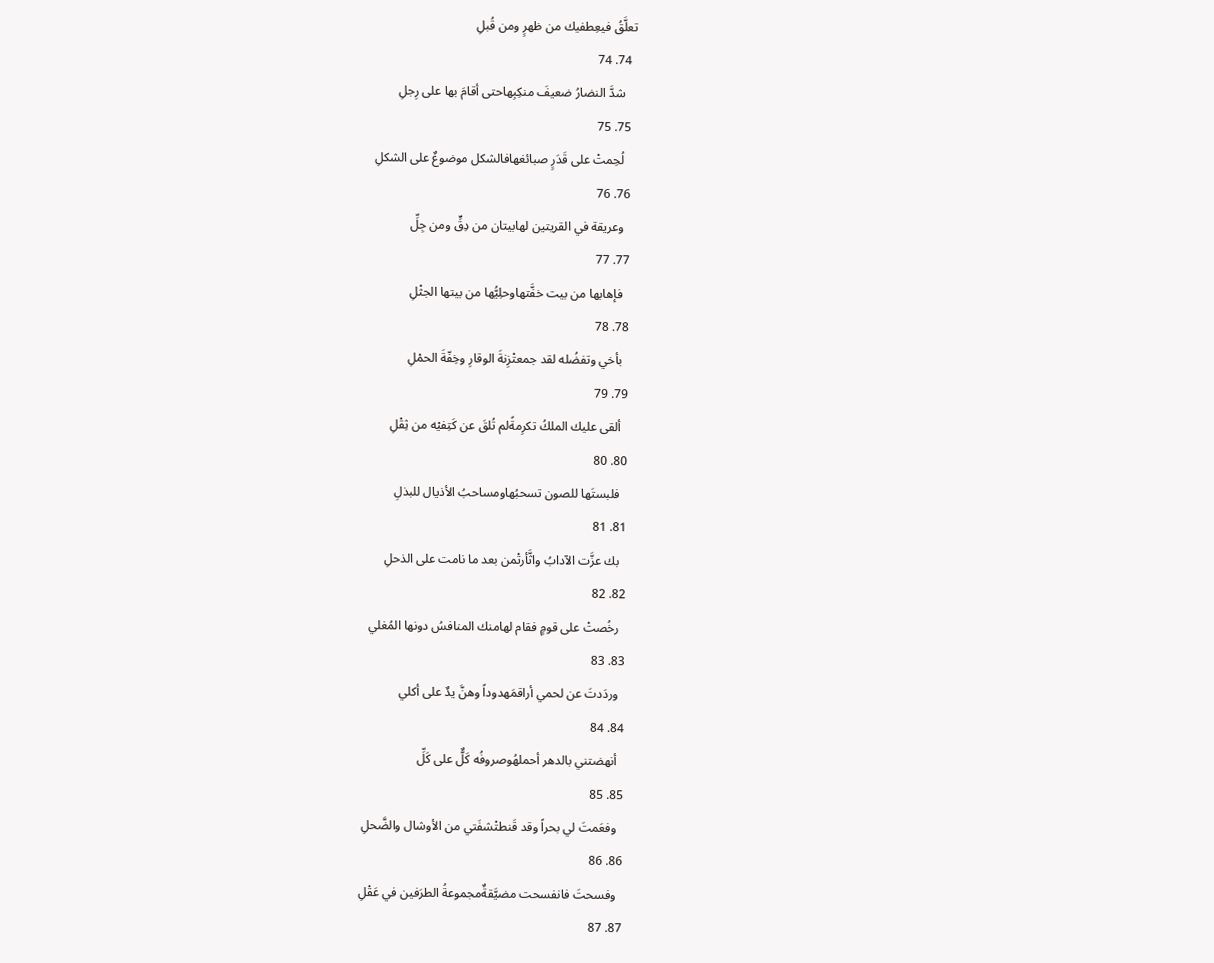تعلَّقُ فيعِطفيك من ظهرٍ ومن قُبلِ
  74. 74
    شدَّ النضارُ ضعيفَ منكِبِهاحتى أقامَ بها على رِجلِ
  75. 75
    لُحِمتْ على قَدَرٍ صبائغهافالشكل موضوعٌ على الشكلِ
  76. 76
    وعريقة في القريتين لهابيتان من دِقٍّ ومن جِلِّ
  77. 77
    فإهابها من بيت خفَّتهاوحلِيُّها من بيتها الجثْلِ
  78. 78
    بأخي وتفضُله لقد جمعتْزِنةَ الوقارِ وخِفّةَ الحمْلِ
  79. 79
    ألقى عليك الملكُ تكرِمةًلم تُلقَ عن كَتِفيْه من ثِقْلِ
  80. 80
    فلبستَها للصون تسحبُهاومساحبُ الأذيال للبذلِ
  81. 81
    بك عزَّت الآدابُ واثَّأرتْمن بعد ما نامت على الذحلِ
  82. 82
    رخُصتْ على قومٍ فقام لهامنك المنافسُ دونها المُغلي
  83. 83
    وردَدتَ عن لحمي أراقمَهدوداً وهنَّ يدٌ على أكلي
  84. 84
    أنهضتني بالدهر أحملهُوصروفُه كَلٌّ على كَلِّ
  85. 85
    وفعَمتَ لي بحراً وقد قَنطتْشفَتي من الأوشال والضَّحلِ
  86. 86
    وفسحتَ فانفسحت مضيَّقةٌمجموعةُ الطرَفين في عَقْلِ
  87. 87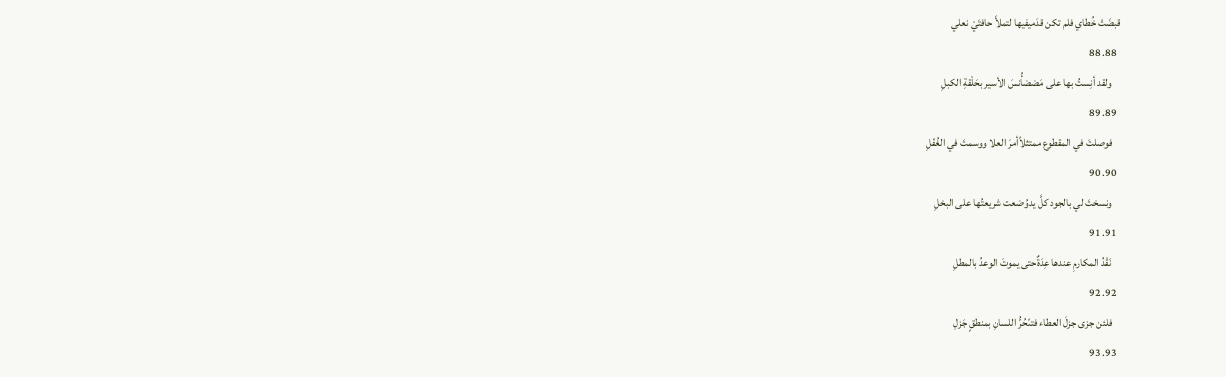قبضَتْ خُطاي فلم تكن قدَميفيها لتملأَ حافتَيْ نعلي
  88. 88
    ولقد أنِستُ بها على مَضضأُنسَ الأسير بحَلْقةِ الكبلِ
  89. 89
    فوصلتَ في المقطوع ممتثلاًأمرَ العلا ووسمتَ في الغُفْلِ
  90. 90
    ونسختَ لي بالجود كلَّ يدوُضعت شريعتُها على البخلِ
  91. 91
    نَقْدُ المكارمِ عندها عِدَةٌحتى يموتَ الوعدُ بالمطلِ
  92. 92
    فلئن جزى جزلَ العطاء فتىًحُرُّ اللسانِ بمنطقٍ جَزلِ
  93. 93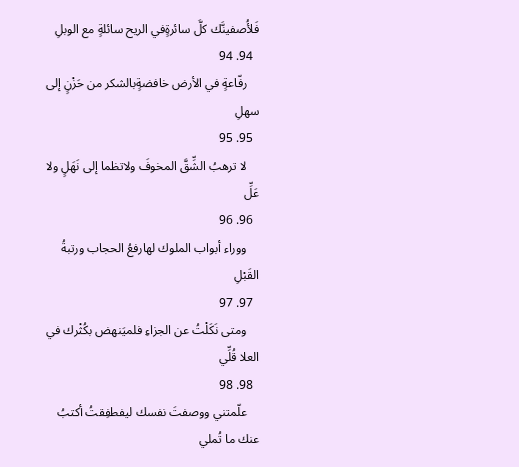فَلأُصفينَّك كلَّ سائرةٍفي الريح سائلةٍ مع الوبلِ
  94. 94
    رفّاعةٍ في الأرض خافضةٍبالشكر من حَزْنٍ إلى سهلِ
  95. 95
    لا ترهبُ الشِّقَّ المخوفَ ولاتظما إلى نَهَلٍ ولا عَلِّ
  96. 96
    ووراء أبواب الملوك لهارفعُ الحجاب ورتبةُ القَبْلِ
  97. 97
    ومتى نَكَلْتُ عن الجزاءِ فلميَنهض بكُثْرك في العلا قُلِّي
  98. 98
    علّمتني ووصفتَ نفسك ليفطفِقتُ أكتبُ عنك ما تُملي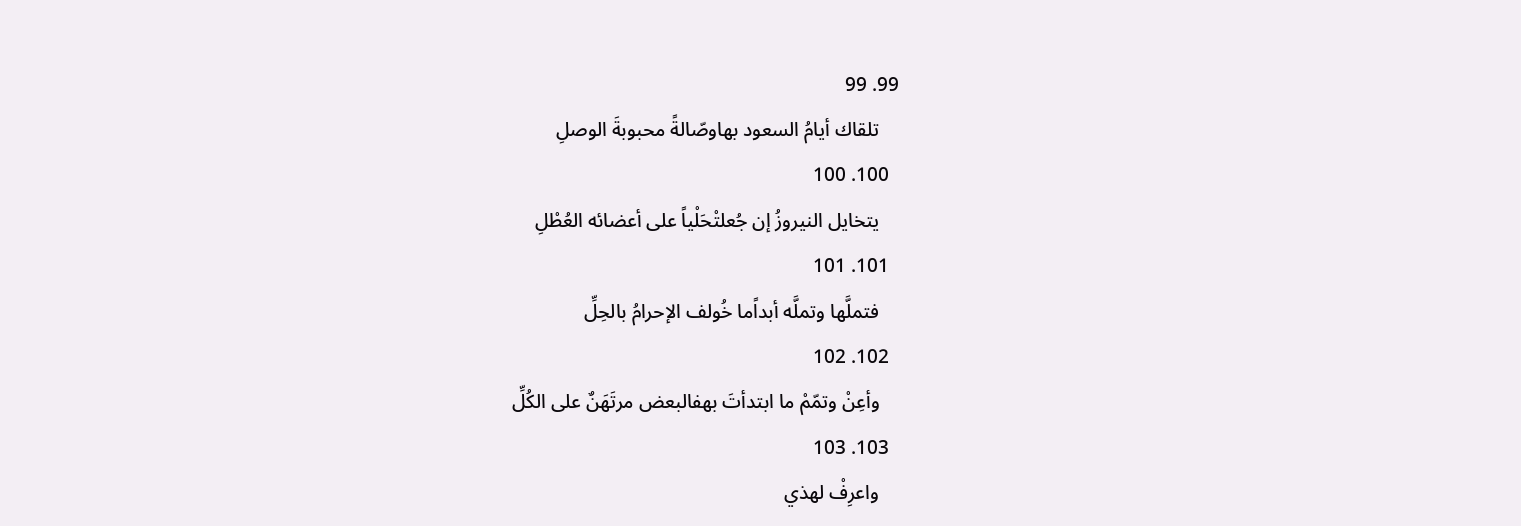99. 99
    تلقاك أيامُ السعود بهاوصّالةً محبوبةَ الوصلِ
  100. 100
    يتخايل النيروزُ إن جُعلتْحَلْياً على أعضائه العُطْلِ
  101. 101
    فتملَّها وتملَّه أبداًما خُولف الإحرامُ بالحِلِّ
  102. 102
    وأعِنْ وتمّمْ ما ابتدأتَ بهفالبعض مرتَهَنٌ على الكُلِّ
  103. 103
    واعرِفْ لهذي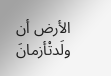الأرض أن ولَدتْأزمانَ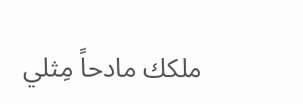ملكك مادحاً مِثلي